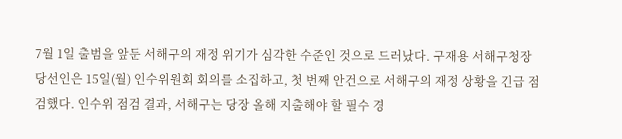7월 1일 출범을 앞둔 서해구의 재정 위기가 심각한 수준인 것으로 드러났다. 구재용 서해구청장 당선인은 15일(월) 인수위원회 회의를 소집하고, 첫 번째 안건으로 서해구의 재정 상황을 긴급 점검했다. 인수위 점검 결과, 서해구는 당장 올해 지출해야 할 필수 경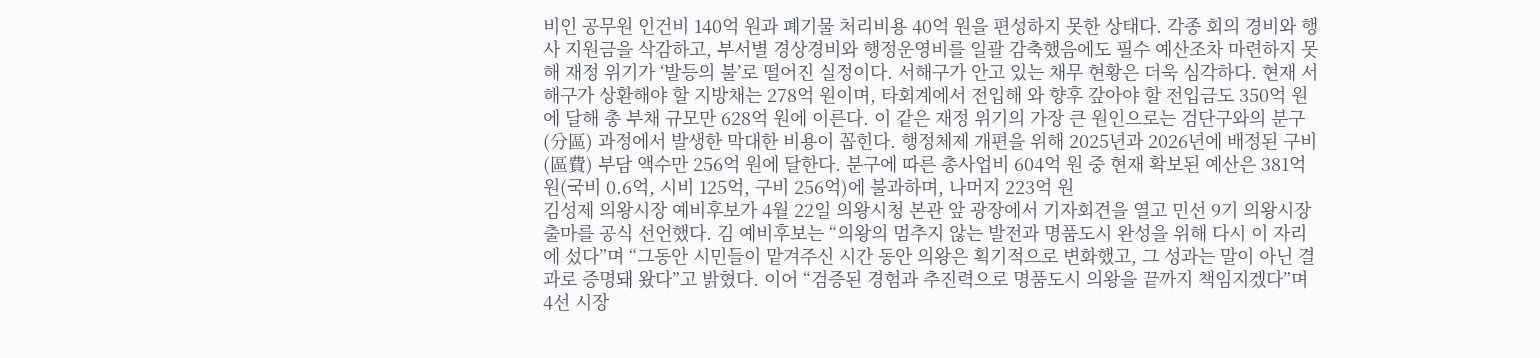비인 공무원 인건비 140억 원과 폐기물 처리비용 40억 원을 편성하지 못한 상태다. 각종 회의 경비와 행사 지원금을 삭감하고, 부서별 경상경비와 행정운영비를 일괄 감축했음에도 필수 예산조차 마련하지 못해 재정 위기가 ‘발등의 불’로 떨어진 실정이다. 서해구가 안고 있는 채무 현황은 더욱 심각하다. 현재 서해구가 상환해야 할 지방채는 278억 원이며, 타회계에서 전입해 와 향후 갚아야 할 전입금도 350억 원에 달해 총 부채 규모만 628억 원에 이른다. 이 같은 재정 위기의 가장 큰 원인으로는 검단구와의 분구(分區) 과정에서 발생한 막대한 비용이 꼽힌다. 행정체제 개편을 위해 2025년과 2026년에 배정된 구비(區費) 부담 액수만 256억 원에 달한다. 분구에 따른 총사업비 604억 원 중 현재 확보된 예산은 381억 원(국비 0.6억, 시비 125억, 구비 256억)에 불과하며, 나머지 223억 원
김성제 의왕시장 예비후보가 4월 22일 의왕시청 본관 앞 광장에서 기자회견을 열고 민선 9기 의왕시장 출마를 공식 선언했다. 김 예비후보는 “의왕의 멈추지 않는 발전과 명품도시 완성을 위해 다시 이 자리에 섰다”며 “그동안 시민들이 맡겨주신 시간 동안 의왕은 획기적으로 변화했고, 그 성과는 말이 아닌 결과로 증명돼 왔다”고 밝혔다. 이어 “검증된 경험과 추진력으로 명품도시 의왕을 끝까지 책임지겠다”며 4선 시장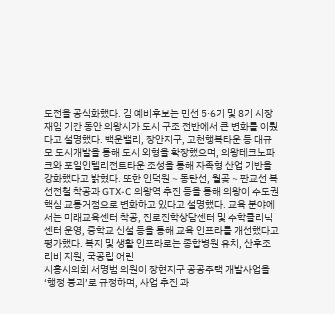도전을 공식화했다. 김 예비후보는 민선 5·6기 및 8기 시장 재임 기간 동안 의왕시가 도시 구조 전반에서 큰 변화를 이뤘다고 설명했다. 백운밸리, 장안지구, 고천행복타운 등 대규모 도시개발을 통해 도시 외형을 확장했으며, 의왕테크노파크와 포일인텔리전트타운 조성을 통해 자족형 산업 기반을 강화했다고 밝혔다. 또한 인덕원∼동탄선, 월곶∼판교선 복선전철 착공과 GTX-C 의왕역 추진 등을 통해 의왕이 수도권 핵심 교통거점으로 변화하고 있다고 설명했다. 교육 분야에서는 미래교육센터 착공, 진로진학상담센터 및 수학클리닉센터 운영, 중학교 신설 등을 통해 교육 인프라를 개선했다고 평가했다. 복지 및 생활 인프라로는 종합병원 유치, 산후조리비 지원, 국공립 어린
시흥시의회 서명범 의원이 장현지구 공공주택 개발사업을 ‘행정 붕괴’로 규정하며, 사업 추진 과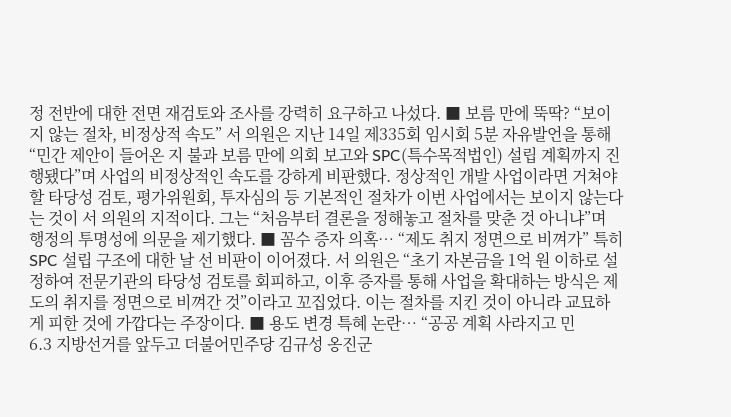정 전반에 대한 전면 재검토와 조사를 강력히 요구하고 나섰다. ■ 보름 만에 뚝딱? “보이지 않는 절차, 비정상적 속도” 서 의원은 지난 14일 제335회 임시회 5분 자유발언을 통해 “민간 제안이 들어온 지 불과 보름 만에 의회 보고와 SPC(특수목적법인) 설립 계획까지 진행됐다”며 사업의 비정상적인 속도를 강하게 비판했다. 정상적인 개발 사업이라면 거쳐야 할 타당성 검토, 평가위원회, 투자심의 등 기본적인 절차가 이번 사업에서는 보이지 않는다는 것이 서 의원의 지적이다. 그는 “처음부터 결론을 정해놓고 절차를 맞춘 것 아니냐”며 행정의 투명성에 의문을 제기했다. ■ 꼼수 증자 의혹… “제도 취지 정면으로 비껴가” 특히 SPC 설립 구조에 대한 날 선 비판이 이어졌다. 서 의원은 “초기 자본금을 1억 원 이하로 설정하여 전문기관의 타당성 검토를 회피하고, 이후 증자를 통해 사업을 확대하는 방식은 제도의 취지를 정면으로 비껴간 것”이라고 꼬집었다. 이는 절차를 지킨 것이 아니라 교묘하게 피한 것에 가깝다는 주장이다. ■ 용도 변경 특혜 논란… “공공 계획 사라지고 민
6.3 지방선거를 앞두고 더불어민주당 김규성 옹진군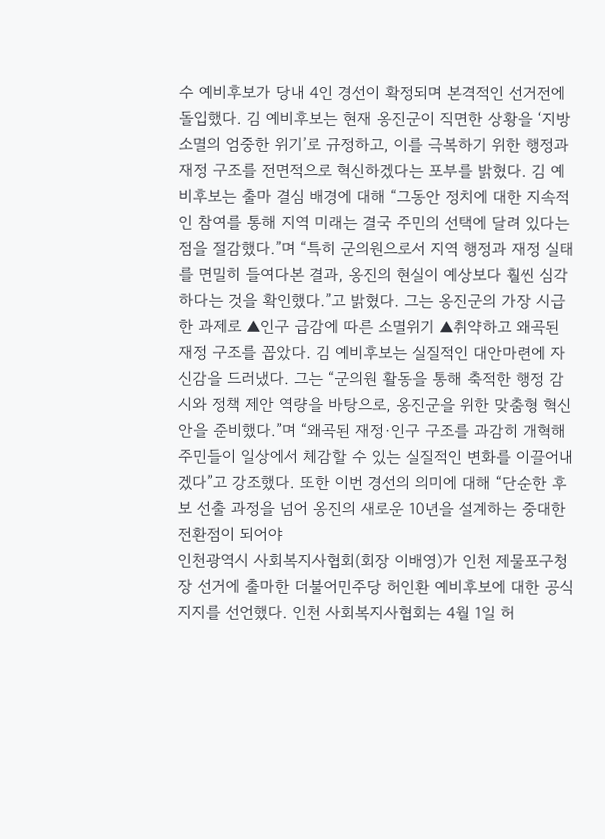수 예비후보가 당내 4인 경선이 확정되며 본격적인 선거전에 돌입했다. 김 예비후보는 현재 옹진군이 직면한 상황을 ‘지방소멸의 엄중한 위기’로 규정하고, 이를 극복하기 위한 행정과 재정 구조를 전면적으로 혁신하겠다는 포부를 밝혔다. 김 예비후보는 출마 결심 배경에 대해 “그동안 정치에 대한 지속적인 참여를 통해 지역 미래는 결국 주민의 선택에 달려 있다는 점을 절감했다.”며 “특히 군의원으로서 지역 행정과 재정 실태를 면밀히 들여다본 결과, 옹진의 현실이 예상보다 훨씬 심각하다는 것을 확인했다.”고 밝혔다. 그는 옹진군의 가장 시급한 과제로 ▲인구 급감에 따른 소멸위기 ▲취약하고 왜곡된 재정 구조를 꼽았다. 김 예비후보는 실질적인 대안마련에 자신감을 드러냈다. 그는 “군의원 활동을 통해 축적한 행정 감시와 정책 제안 역량을 바탕으로, 옹진군을 위한 맞춤형 혁신안을 준비했다.”며 “왜곡된 재정·인구 구조를 과감히 개혁해 주민들이 일상에서 체감할 수 있는 실질적인 변화를 이끌어내겠다”고 강조했다. 또한 이번 경선의 의미에 대해 “단순한 후보 선출 과정을 넘어 옹진의 새로운 10년을 설계하는 중대한 전환점이 되어야
인천광역시 사회복지사협회(회장 이배영)가 인천 제물포구청장 선거에 출마한 더불어민주당 허인환 예비후보에 대한 공식지지를 선언했다. 인천 사회복지사협회는 4월 1일 허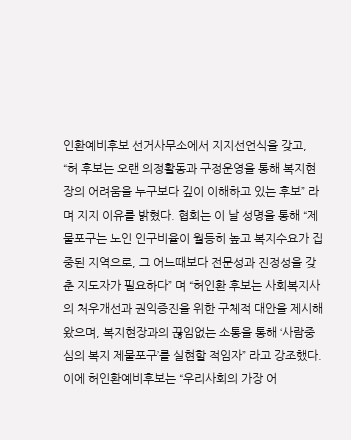인환예비후보 선거사무소에서 지지선언식을 갖고, “허 후보는 오랜 의정활동과 구정운영을 통해 복지현장의 어려움을 누구보다 깊이 이해하고 있는 후보” 라며 지지 이유를 밝혔다. 협회는 이 날 성명을 통해 “제물포구는 노인 인구비율이 월등히 높고 복지수요가 집중된 지역으로, 그 어느때보다 전문성과 진정성을 갖춘 지도자가 필요하다” 며 “허인환 후보는 사회복지사의 처우개선과 권익증진을 위한 구체적 대안을 제시해 왔으며, 복지현장과의 끊임없는 소통을 통해 ‘사람중심의 복지 제물포구’를 실현할 적임자” 라고 강조했다. 이에 허인환예비후보는 “우리사회의 가장 어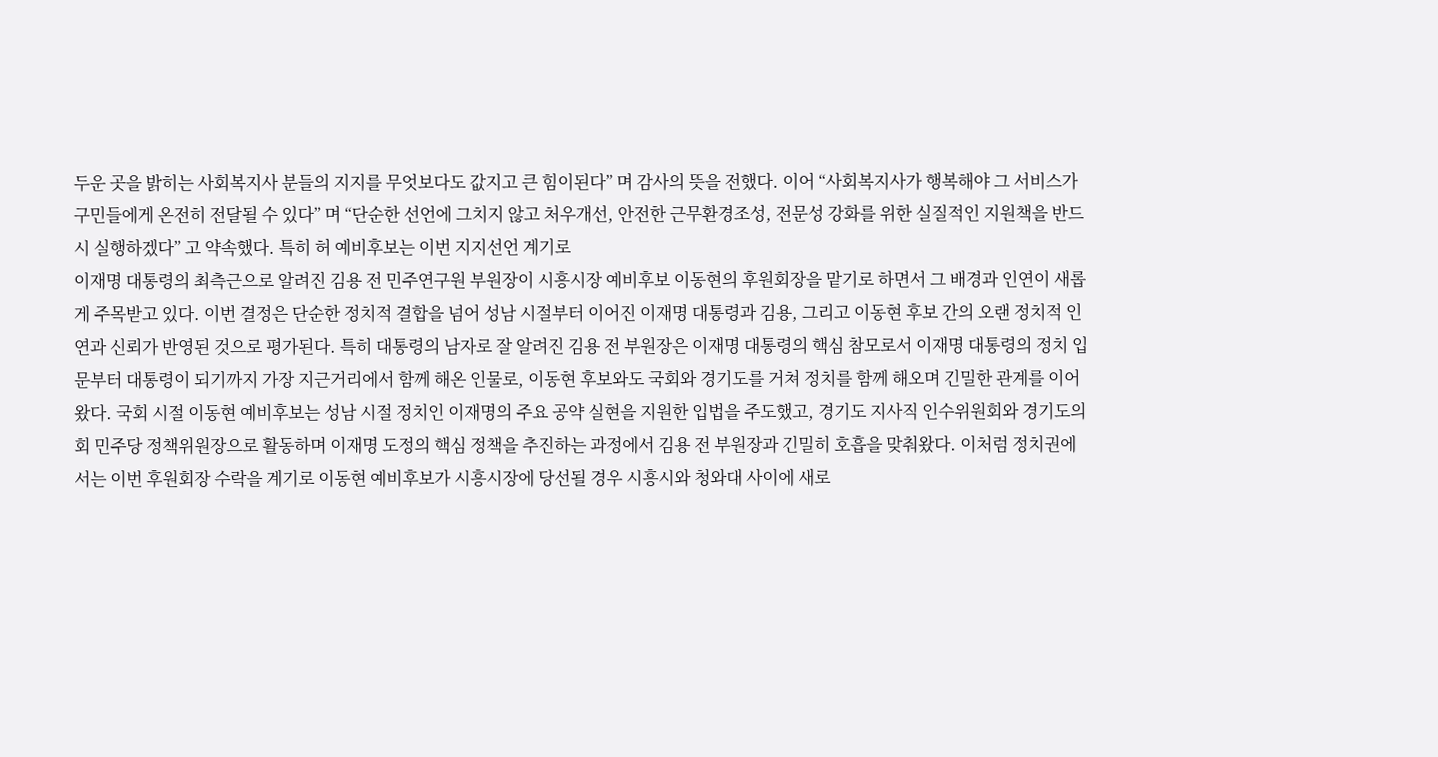두운 곳을 밝히는 사회복지사 분들의 지지를 무엇보다도 값지고 큰 힘이된다” 며 감사의 뜻을 전했다. 이어 “사회복지사가 행복해야 그 서비스가 구민들에게 온전히 전달될 수 있다” 며 “단순한 선언에 그치지 않고 처우개선, 안전한 근무환경조성, 전문성 강화를 위한 실질적인 지원책을 반드시 실행하겠다” 고 약속했다. 특히 허 예비후보는 이번 지지선언 계기로
이재명 대통령의 최측근으로 알려진 김용 전 민주연구원 부원장이 시흥시장 예비후보 이동현의 후원회장을 맡기로 하면서 그 배경과 인연이 새롭게 주목받고 있다. 이번 결정은 단순한 정치적 결합을 넘어 성남 시절부터 이어진 이재명 대통령과 김용, 그리고 이동현 후보 간의 오랜 정치적 인연과 신뢰가 반영된 것으로 평가된다. 특히 대통령의 남자로 잘 알려진 김용 전 부원장은 이재명 대통령의 핵심 참모로서 이재명 대통령의 정치 입문부터 대통령이 되기까지 가장 지근거리에서 함께 해온 인물로, 이동현 후보와도 국회와 경기도를 거쳐 정치를 함께 해오며 긴밀한 관계를 이어왔다. 국회 시절 이동현 예비후보는 성남 시절 정치인 이재명의 주요 공약 실현을 지원한 입법을 주도했고, 경기도 지사직 인수위원회와 경기도의회 민주당 정책위원장으로 활동하며 이재명 도정의 핵심 정책을 추진하는 과정에서 김용 전 부원장과 긴밀히 호흡을 맞춰왔다. 이처럼 정치권에서는 이번 후원회장 수락을 계기로 이동현 예비후보가 시흥시장에 당선될 경우 시흥시와 청와대 사이에 새로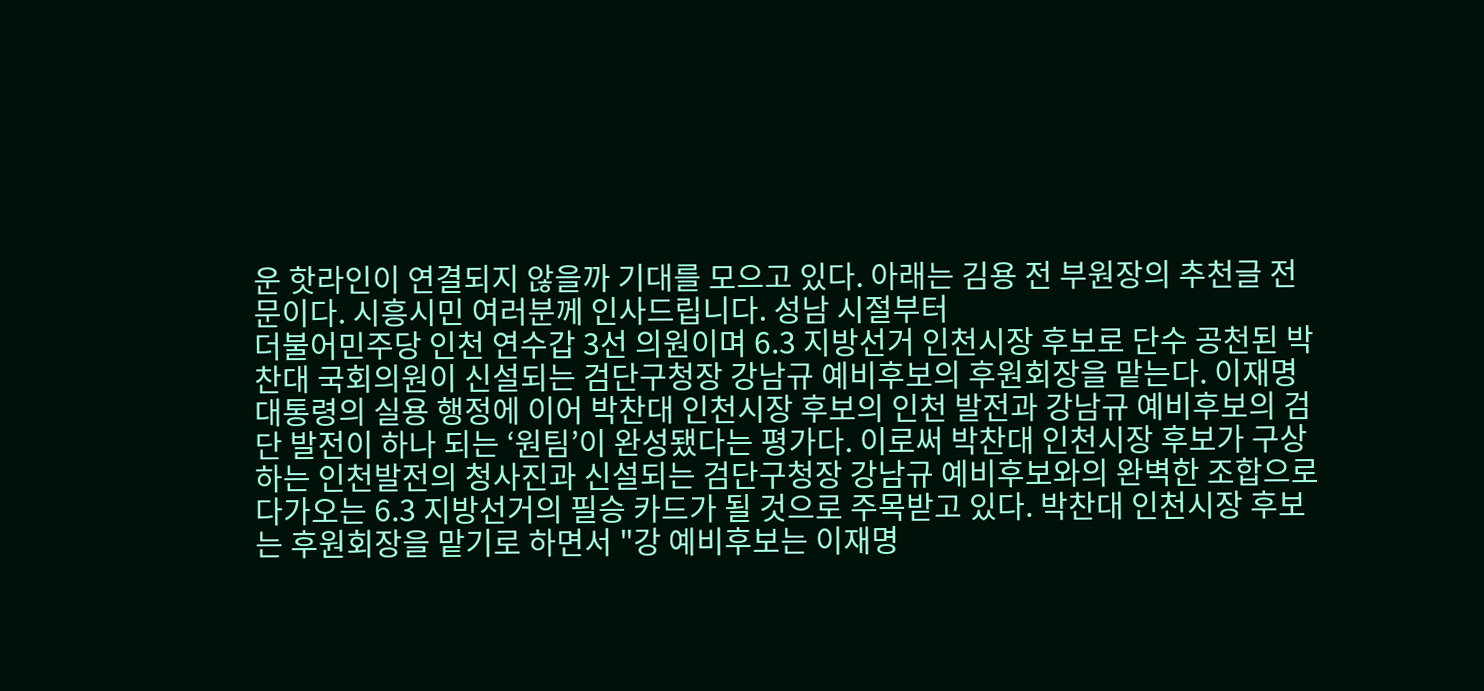운 핫라인이 연결되지 않을까 기대를 모으고 있다. 아래는 김용 전 부원장의 추천글 전문이다. 시흥시민 여러분께 인사드립니다. 성남 시절부터
더불어민주당 인천 연수갑 3선 의원이며 6.3 지방선거 인천시장 후보로 단수 공천된 박찬대 국회의원이 신설되는 검단구청장 강남규 예비후보의 후원회장을 맡는다. 이재명 대통령의 실용 행정에 이어 박찬대 인천시장 후보의 인천 발전과 강남규 예비후보의 검단 발전이 하나 되는 ‘원팀’이 완성됐다는 평가다. 이로써 박찬대 인천시장 후보가 구상하는 인천발전의 청사진과 신설되는 검단구청장 강남규 예비후보와의 완벽한 조합으로 다가오는 6.3 지방선거의 필승 카드가 될 것으로 주목받고 있다. 박찬대 인천시장 후보는 후원회장을 맡기로 하면서 "강 예비후보는 이재명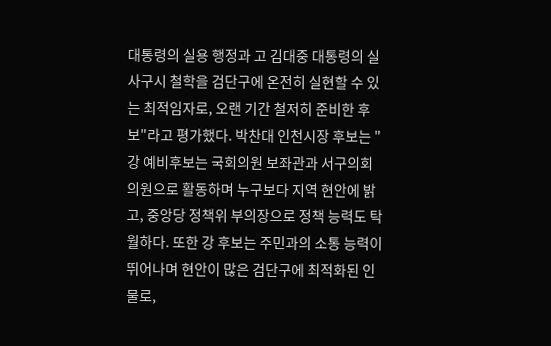대통령의 실용 행정과 고 김대중 대통령의 실사구시 철학을 검단구에 온전히 실현할 수 있는 최적임자로, 오랜 기간 철저히 준비한 후보"라고 평가했다. 박찬대 인천시장 후보는 "강 예비후보는 국회의원 보좌관과 서구의회 의원으로 활동하며 누구보다 지역 현안에 밝고, 중앙당 정책위 부의장으로 정책 능력도 탁월하다. 또한 강 후보는 주민과의 소통 능력이 뛰어나며 현안이 많은 검단구에 최적화된 인물로,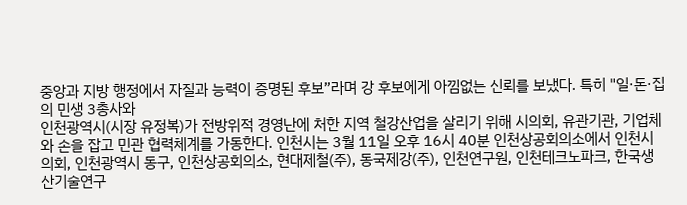중앙과 지방 행정에서 자질과 능력이 증명된 후보”라며 강 후보에게 아낌없는 신뢰를 보냈다. 특히 "일·돈·집의 민생 3총사와
인천광역시(시장 유정복)가 전방위적 경영난에 처한 지역 철강산업을 살리기 위해 시의회, 유관기관, 기업체와 손을 잡고 민관 협력체계를 가동한다. 인천시는 3월 11일 오후 16시 40분 인천상공회의소에서 인천시의회, 인천광역시 동구, 인천상공회의소, 현대제철(주), 동국제강(주), 인천연구원, 인천테크노파크, 한국생산기술연구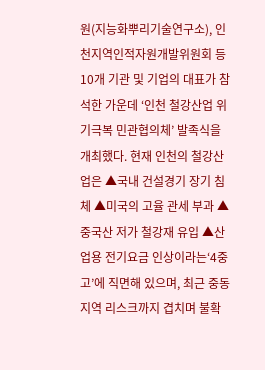원(지능화뿌리기술연구소), 인천지역인적자원개발위원회 등 10개 기관 및 기업의 대표가 참석한 가운데 ‘인천 철강산업 위기극복 민관협의체’ 발족식을 개최했다. 현재 인천의 철강산업은 ▲국내 건설경기 장기 침체 ▲미국의 고율 관세 부과 ▲중국산 저가 철강재 유입 ▲산업용 전기요금 인상이라는‘4중고’에 직면해 있으며, 최근 중동 지역 리스크까지 겹치며 불확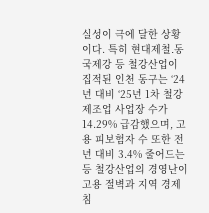실성이 극에 달한 상황이다. 특히 현대제철․동국제강 등 철강산업이 집적된 인천 동구는 ‘24년 대비 ‘25년 1차 철강 제조업 사업장 수가 14.29% 급감했으며, 고용 피보험자 수 또한 전년 대비 3.4% 줄어드는 등 철강산업의 경영난이 고용 절벽과 지역 경제 침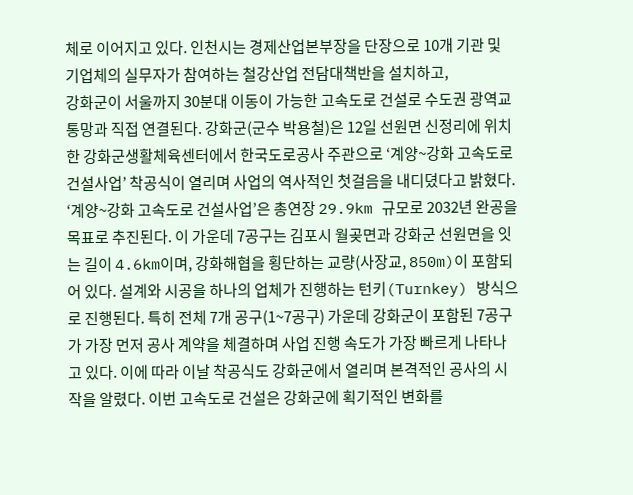체로 이어지고 있다. 인천시는 경제산업본부장을 단장으로 10개 기관 및 기업체의 실무자가 참여하는 철강산업 전담대책반을 설치하고,
강화군이 서울까지 30분대 이동이 가능한 고속도로 건설로 수도권 광역교통망과 직접 연결된다. 강화군(군수 박용철)은 12일 선원면 신정리에 위치한 강화군생활체육센터에서 한국도로공사 주관으로 ‘계양~강화 고속도로 건설사업’ 착공식이 열리며 사업의 역사적인 첫걸음을 내디뎠다고 밝혔다. ‘계양~강화 고속도로 건설사업’은 총연장 29.9km 규모로 2032년 완공을 목표로 추진된다. 이 가운데 7공구는 김포시 월곶면과 강화군 선원면을 잇는 길이 4.6km이며, 강화해협을 횡단하는 교량(사장교, 850m)이 포함되어 있다. 설계와 시공을 하나의 업체가 진행하는 턴키(Turnkey) 방식으로 진행된다. 특히 전체 7개 공구(1~7공구) 가운데 강화군이 포함된 7공구가 가장 먼저 공사 계약을 체결하며 사업 진행 속도가 가장 빠르게 나타나고 있다. 이에 따라 이날 착공식도 강화군에서 열리며 본격적인 공사의 시작을 알렸다. 이번 고속도로 건설은 강화군에 획기적인 변화를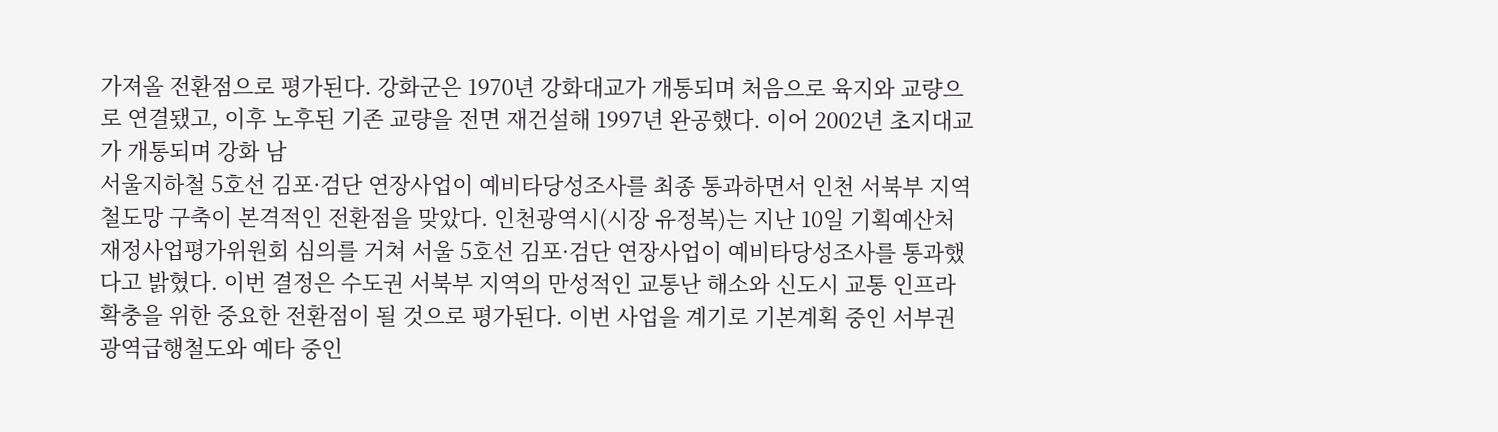가져올 전환점으로 평가된다. 강화군은 1970년 강화대교가 개통되며 처음으로 육지와 교량으로 연결됐고, 이후 노후된 기존 교량을 전면 재건설해 1997년 완공했다. 이어 2002년 초지대교가 개통되며 강화 남
서울지하철 5호선 김포·검단 연장사업이 예비타당성조사를 최종 통과하면서 인천 서북부 지역 철도망 구축이 본격적인 전환점을 맞았다. 인천광역시(시장 유정복)는 지난 10일 기획예산처 재정사업평가위원회 심의를 거쳐 서울 5호선 김포·검단 연장사업이 예비타당성조사를 통과했다고 밝혔다. 이번 결정은 수도권 서북부 지역의 만성적인 교통난 해소와 신도시 교통 인프라 확충을 위한 중요한 전환점이 될 것으로 평가된다. 이번 사업을 계기로 기본계획 중인 서부권 광역급행철도와 예타 중인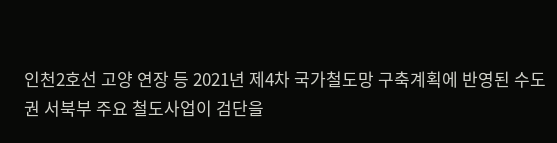인천2호선 고양 연장 등 2021년 제4차 국가철도망 구축계획에 반영된 수도권 서북부 주요 철도사업이 검단을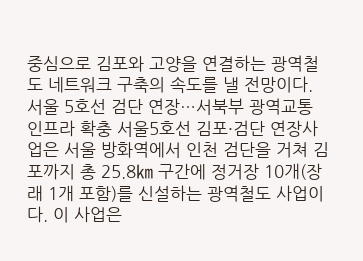중심으로 김포와 고양을 연결하는 광역철도 네트워크 구축의 속도를 낼 전망이다. 서울 5호선 검단 연장…서북부 광역교통 인프라 확충 서울5호선 김포·검단 연장사업은 서울 방화역에서 인천 검단을 거쳐 김포까지 총 25.8㎞ 구간에 정거장 10개(장래 1개 포함)를 신설하는 광역철도 사업이다. 이 사업은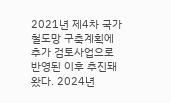2021년 제4차 국가철도망 구축계획에 추가 검토사업으로 반영된 이후 추진돼 왔다. 2024년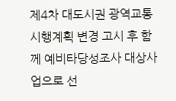제4차 대도시권 광역교통시행계획 변경 고시 후 함께 예비타당성조사 대상사업으로 선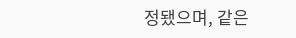정됐으며, 같은